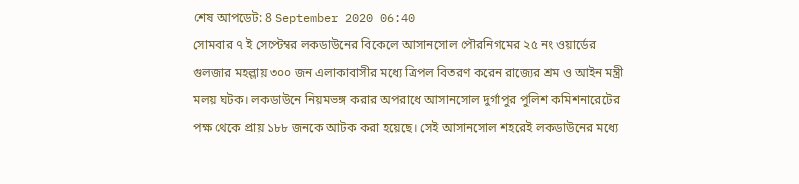শেষ আপডেট: 8 September 2020 06:40
সোমবার ৭ ই সেপ্টেম্বর লকডাউনের বিকেলে আসানসোল পৌরনিগমের ২৫ নং ওয়ার্ডের গুলজার মহল্লায় ৩০০ জন এলাকাবাসীর মধ্যে ত্রিপল বিতরণ করেন রাজ্যের শ্রম ও আইন মন্ত্রী মলয় ঘটক। লকডাউনে নিয়মভঙ্গ করার অপরাধে আসানসোল দুর্গাপুর পুলিশ কমিশনারেটের পক্ষ থেকে প্রায় ১৮৮ জনকে আটক করা হয়েছে। সেই আসানসোল শহরেই লকডাউনের মধ্যে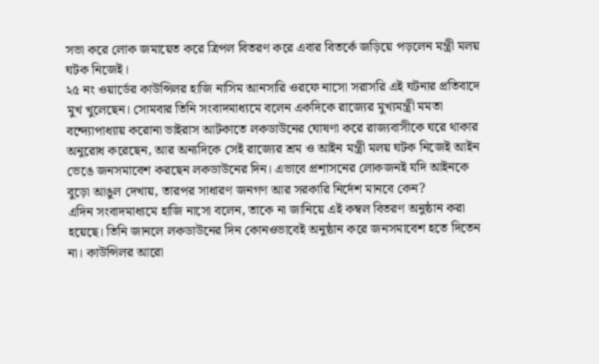সভা করে লোক জমায়েত করে ত্রিপল বিতরণ করে এবার বিতর্কে জড়িয়ে পড়লেন মন্ত্রী মলয় ঘটক নিজেই।
২৫ নং ওয়ার্ডের কাউন্সিলর হাজি নাসিম আনসারি ওরফে নাসো সরাসরি এই ঘটনার প্রতিবাদে মুখ খুলেছেন। সোমবার তিনি সংবাদমাধ্যমে বলেন একদিকে রাজ্যের মুখ্যমন্ত্রী মমতা বন্দ্যোপাধ্যায় করোনা ভাইরাস আটকাতে লকডাউনের ঘোষণা করে রাজ্যবাসীকে ঘরে থাকার অনুরোধ করেছেন, আর অন্যদিকে সেই রাজ্যের শ্রম ও আইন মন্ত্রী মলয় ঘটক নিজেই আইন ভেঙে জনসমাবেশ করছেন লকডাউনের দিন। এভাবে প্রশাসনের লোকজনই যদি আইনকে বুড়ো আঙুল দেখায়, তারপর সাধারণ জনগণ আর সরকারি নির্দেশ মানবে কেন?
এদিন সংবাদমাধ্যমে হাজি নাসো বলেন, তাকে না জানিয়ে এই কম্বল বিতরণ অনুষ্ঠান করা হয়েছে। তিনি জানলে লকডাউনের দিন কোনওভাবেই অনুষ্ঠান করে জনসমাবেশ হতে দিতেন না। কাউন্সিলর আরো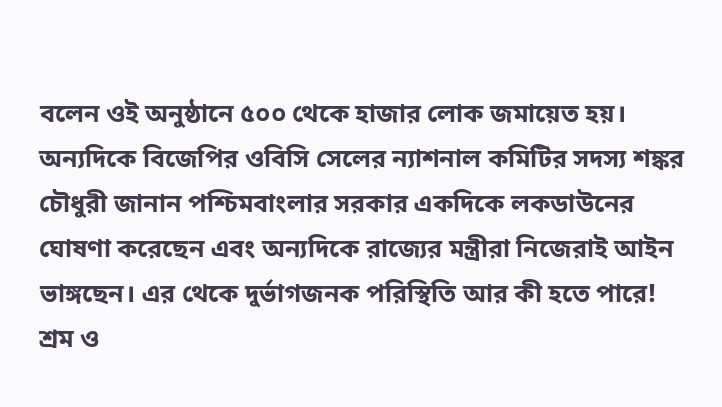বলেন ওই অনুষ্ঠানে ৫০০ থেকে হাজার লোক জমায়েত হয়।
অন্যদিকে বিজেপির ওবিসি সেলের ন্যাশনাল কমিটির সদস্য শঙ্কর চৌধুরী জানান পশ্চিমবাংলার সরকার একদিকে লকডাউনের ঘোষণা করেছেন এবং অন্যদিকে রাজ্যের মন্ত্রীরা নিজেরাই আইন ভাঙ্গছেন। এর থেকে দুর্ভাগজনক পরিস্থিতি আর কী হতে পারে!
শ্রম ও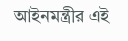আইনমন্ত্রীর এই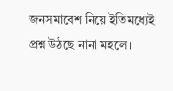জনসমাবেশ নিয়ে ইতিমধ্যেই প্রশ্ন উঠছে নানা মহলে।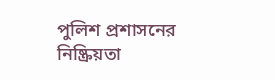পুলিশ প্রশাসনের নিষ্ক্রিয়তা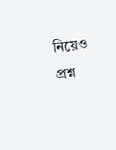নিয়েও প্রশ্ন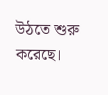উঠতে শুরু করেছে।